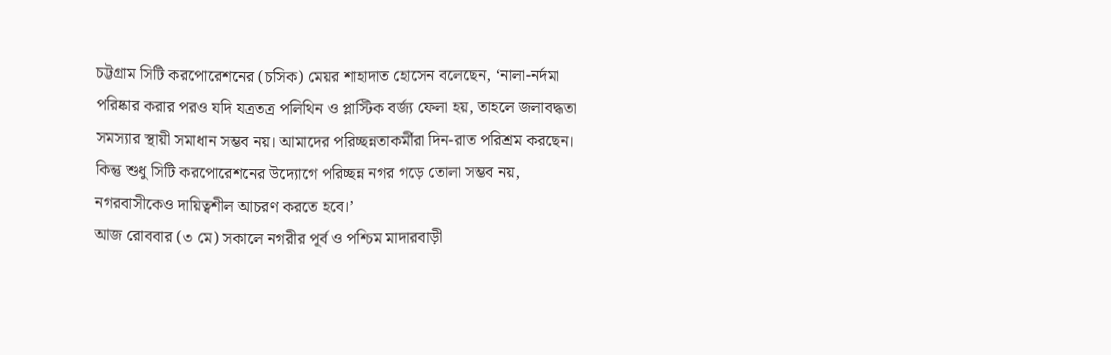চট্টগ্রাম সিটি করপোরেশনের (চসিক) মেয়র শাহাদাত হোসেন বলেছেন, ‘নালা-নর্দমা পরিষ্কার করার পরও যদি যত্রতত্র পলিথিন ও প্লাস্টিক বর্জ্য ফেলা হয়, তাহলে জলাবদ্ধতা সমস্যার স্থায়ী সমাধান সম্ভব নয়। আমাদের পরিচ্ছন্নতাকর্মীরা দিন-রাত পরিশ্রম করছেন। কিন্তু শুধু সিটি করপোরেশনের উদ্যোগে পরিচ্ছন্ন নগর গড়ে তোলা সম্ভব নয়, নগরবাসীকেও দায়িত্বশীল আচরণ করতে হবে।’
আজ রোববার (৩ মে) সকালে নগরীর পূর্ব ও পশ্চিম মাদারবাড়ী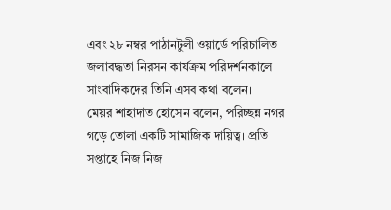এবং ২৮ নম্বর পাঠানটুলী ওয়ার্ডে পরিচালিত জলাবদ্ধতা নিরসন কার্যক্রম পরিদর্শনকালে সাংবাদিকদের তিনি এসব কথা বলেন।
মেয়র শাহাদাত হোসেন বলেন, পরিচ্ছন্ন নগর গড়ে তোলা একটি সামাজিক দায়িত্ব। প্রতি সপ্তাহে নিজ নিজ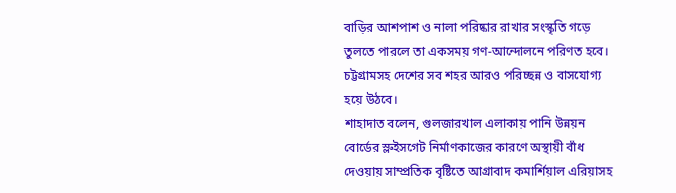বাড়ির আশপাশ ও নালা পরিষ্কার রাখার সংস্কৃতি গড়ে তুলতে পারলে তা একসময় গণ-আন্দোলনে পরিণত হবে। চট্টগ্রামসহ দেশের সব শহর আরও পরিচ্ছন্ন ও বাসযোগ্য হয়ে উঠবে।
শাহাদাত বলেন, গুলজারখাল এলাকায় পানি উন্নয়ন বোর্ডের স্লুইসগেট নির্মাণকাজের কারণে অস্থায়ী বাঁধ দেওয়ায় সাম্প্রতিক বৃষ্টিতে আগ্রাবাদ কমার্শিয়াল এরিয়াসহ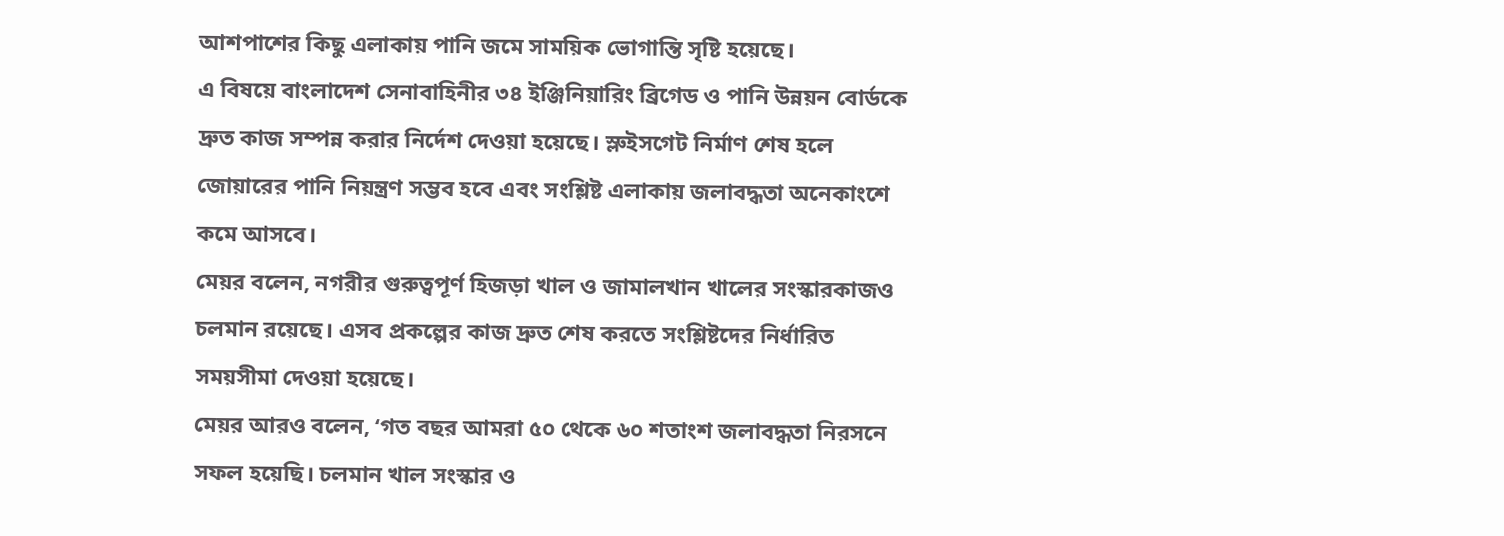আশপাশের কিছু এলাকায় পানি জমে সাময়িক ভোগান্তি সৃষ্টি হয়েছে।
এ বিষয়ে বাংলাদেশ সেনাবাহিনীর ৩৪ ইঞ্জিনিয়ারিং ব্রিগেড ও পানি উন্নয়ন বোর্ডকে দ্রুত কাজ সম্পন্ন করার নির্দেশ দেওয়া হয়েছে। স্লুইসগেট নির্মাণ শেষ হলে জোয়ারের পানি নিয়ন্ত্রণ সম্ভব হবে এবং সংশ্লিষ্ট এলাকায় জলাবদ্ধতা অনেকাংশে কমে আসবে।
মেয়র বলেন, নগরীর গুরুত্বপূর্ণ হিজড়া খাল ও জামালখান খালের সংস্কারকাজও চলমান রয়েছে। এসব প্রকল্পের কাজ দ্রুত শেষ করতে সংশ্লিষ্টদের নির্ধারিত সময়সীমা দেওয়া হয়েছে।
মেয়র আরও বলেন, ‘গত বছর আমরা ৫০ থেকে ৬০ শতাংশ জলাবদ্ধতা নিরসনে সফল হয়েছি। চলমান খাল সংস্কার ও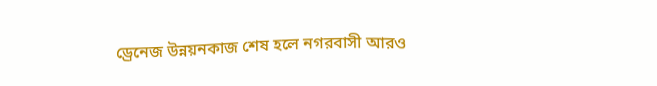ড্রেনেজ উন্নয়নকাজ শেষ হলে নগরবাসী আরও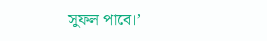সুফল পাবে।’